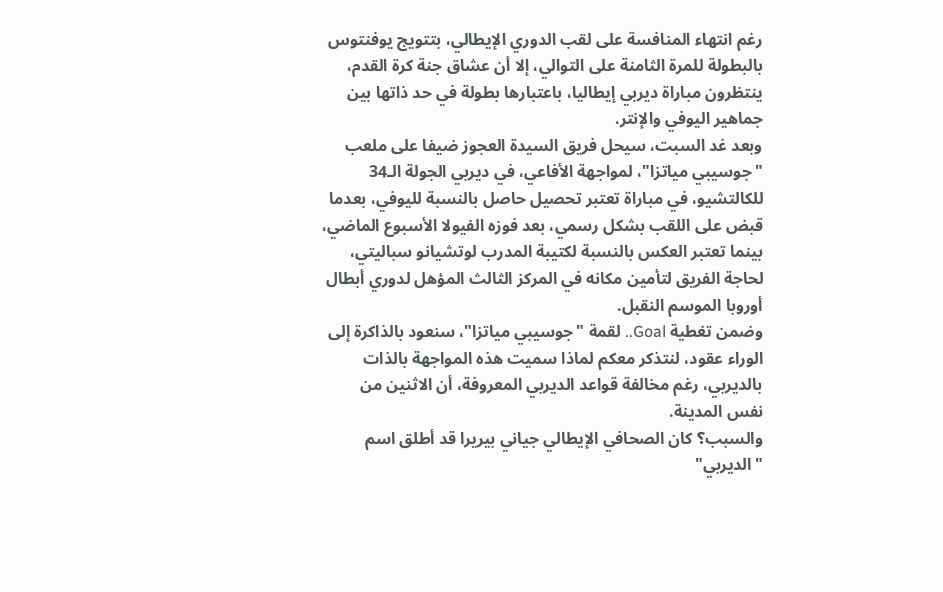رغم انتهاء المنافسة على لقب الدوري الإيطالي، بتتويج يوفنتوس بالبطولة للمرة الثامنة على التوالي، إلا أن عشاق جنة كرة القدم، ينتظرون مباراة ديربي إيطاليا، باعتبارها بطولة في حد ذاتها بين جماهير اليوفي والإنتر.
وبعد غد السبت، سيحل فريق السيدة العجوز ضيفا على ملعب "جوسيبي مياتزا"، لمواجهة الأفاعي، في ديربي الجولة الـ34 للكالتشيو، في مباراة تعتبر تحصيل حاصل بالنسبة لليوفي، بعدما قبض على اللقب بشكل رسمي، بعد فوزه الفيولا الأسبوع الماضي، بينما تعتبر العكس بالنسبة لكتيبة المدرب لوتشيانو سباليتي، لحاجة الفريق لتأمين مكانه في المركز الثالث المؤهل لدوري أبطال أوروبا الموسم النقبل.
وضمن تغطية Goal.. لقمة "جوسيبي مياتزا"، سنعود بالذاكرة إلى الوراء عقود، لنتذكر معكم لماذا سميت هذه المواجهة بالذات بالديربي، رغم مخالفة قواعد الديربي المعروفة، أن الاثنين من نفس المدينة.
والسبب؟ كان الصحافي الإيطالي جياني بيريرا قد أطلق اسم "الديربي"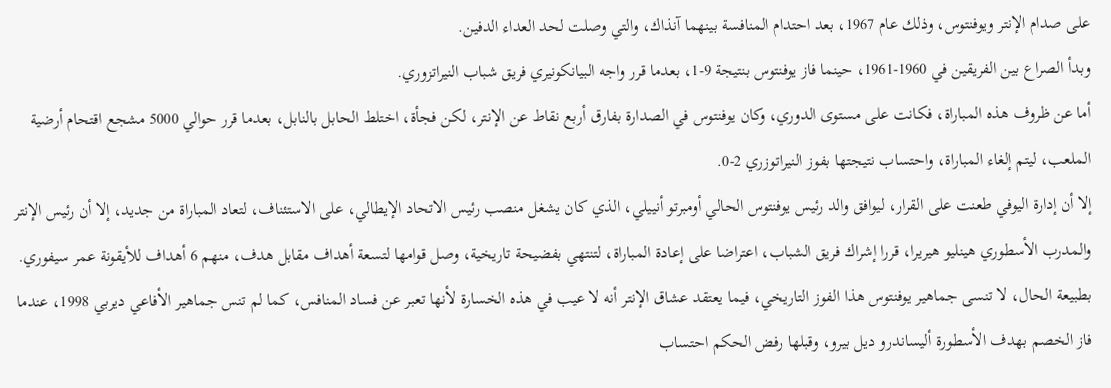على صدام الإنتر ويوفنتوس، وذلك عام 1967، بعد احتدام المنافسة بينهما آنذاك، والتي وصلت لحد العداء الدفين.
وبدأ الصراع بين الفريقين في 1960-1961، حينما فاز يوفنتوس بنتيجة 9-1، بعدما قرر واجه البيانكونيري فريق شباب النيراتزوري.
أما عن ظروف هذه المباراة، فكانت على مستوى الدوري، وكان يوفنتوس في الصدارة بفارق أربع نقاط عن الإنتر، لكن فجأة، اختلط الحابل بالنابل، بعدما قرر حوالي 5000 مشجع اقتحام أرضية الملعب، ليتم إلغاء المباراة، واحتساب نتيجتها بفوز النيراتوزري 2-0.
إلا أن إدارة اليوفي طعنت على القرار، ليوافق والد رئيس يوفنتوس الحالي أومبرتو أنييلي، الذي كان يشغل منصب رئيس الاتحاد الإيطالي، على الاستئناف، لتعاد المباراة من جديد، إلا أن رئيس الإنتر والمدرب الأسطوري هينليو هيريرا، قررا إشراك فريق الشباب، اعتراضا على إعادة المباراة، لتنتهي بفضيحة تاريخية، وصل قوامها لتسعة أهداف مقابل هدف، منهم 6 أهداف للأيقونة عمر سيفوري.
بطبيعة الحال، لا تنسى جماهير يوفنتوس هذا الفوز التاريخي، فيما يعتقد عشاق الإنتر أنه لا عيب في هذه الخسارة لأنها تعبر عن فساد المنافس، كما لم تنس جماهير الأفاعي ديربي 1998، عندما فاز الخصم بهدف الأسطورة أليساندرو ديل بيرو، وقبلها رفض الحكم احتساب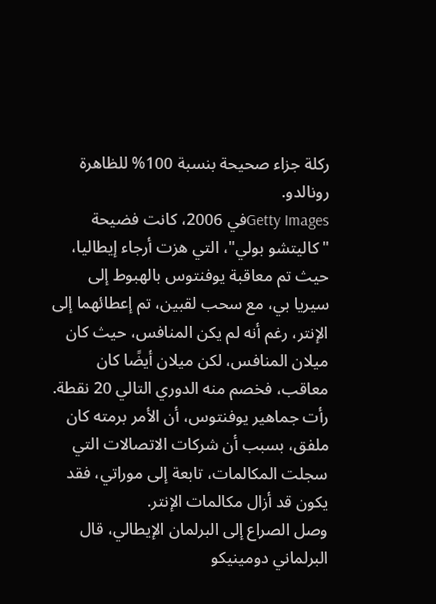ركلة جزاء صحيحة بنسبة 100% للظاهرة رونالدو.
Getty Imagesفي 2006، كانت فضيحة "كاليتشو بولي"، التي هزت أرجاء إيطاليا، حيث تم معاقبة يوفنتوس بالهبوط إلى سيريا بي، مع سحب لقبين، تم إعطائهما إلى الإنتر، رغم أنه لم يكن المنافس، حيث كان ميلان المنافس، لكن ميلان أيضًا كان معاقب، فخصم منه الدوري التالي 20 نقطة.
رأت جماهير يوفنتوس، أن الأمر برمته كان ملفق، بسبب أن شركات الاتصالات التي سجلت المكالمات، تابعة إلى موراتي، فقد يكون قد أزال مكالمات الإنتر.
وصل الصراع إلى البرلمان الإيطالي، قال البرلماني دومينيكو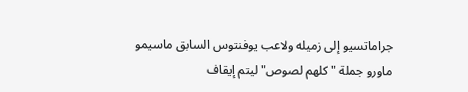جراماتسيو إلى زميله ولاعب يوفنتوس السابق ماسيمو ماورو جملة "كلهم لصوص" ليتم إيقاف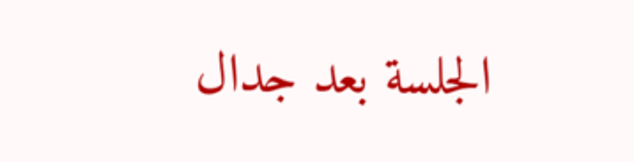الجلسة بعد جدال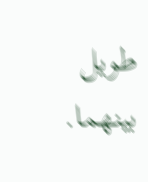طويل بينهما.